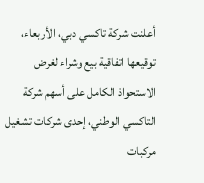أعلنت شركة تاكسي دبي، الأربعاء، توقيعها اتفاقية بيع وشراء لغرض الاستحواذ الكامل على أسهم شركة التاكسي الوطني، إحدى شركات تشغيل مركبات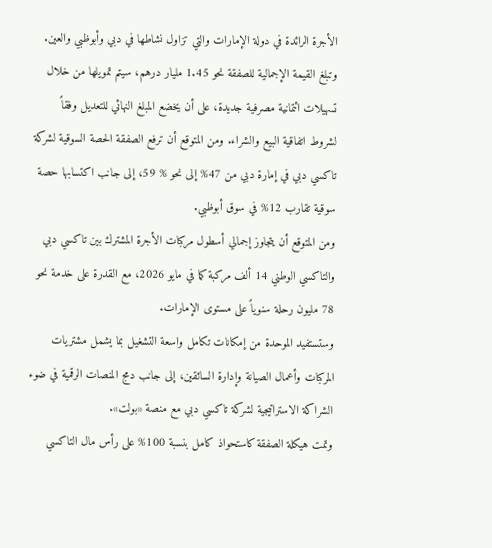الأجرة الرائدة في دولة الإمارات والتي تزاول نشاطها في دبي وأبوظبي والعين. وتبلغ القيمة الإجمالية للصفقة نحو 1.45 مليار درهم، سيتم تمويلها من خلال تسهيلات ائتمانية مصرفية جديدة، على أن يخضع المبلغ النهائي للتعديل وفقاً لشروط اتفاقية البيع والشراء. ومن المتوقع أن ترفع الصفقة الحصة السوقية لشركة تاكسي دبي في إمارة دبي من 47% إلى نحو % 59، إلى جانب اكتسابها حصة سوقية تقارب 12% في سوق أبوظبي.
ومن المتوقع أن يتجاوز إجمالي أسطول مركبات الأجرة المشترك بين تاكسي دبي والتاكسي الوطني 14 ألف مركبة كما في مايو 2026، مع القدرة على خدمة نحو 78 مليون رحلة سنوياً على مستوى الإمارات.
وستستفيد الموحدة من إمكانات تكامل واسعة التشغيل بما يشمل مشتريات المركبات وأعمال الصيانة وإدارة السائقين، إلى جانب دمج المنصات الرقمية في ضوء الشراكة الاستراتيجية لشركة تاكسي دبي مع منصة «بولت».
وتمت هيكلة الصفقة كاستحواذ كامل بنسبة 100% على رأس مال التاكسي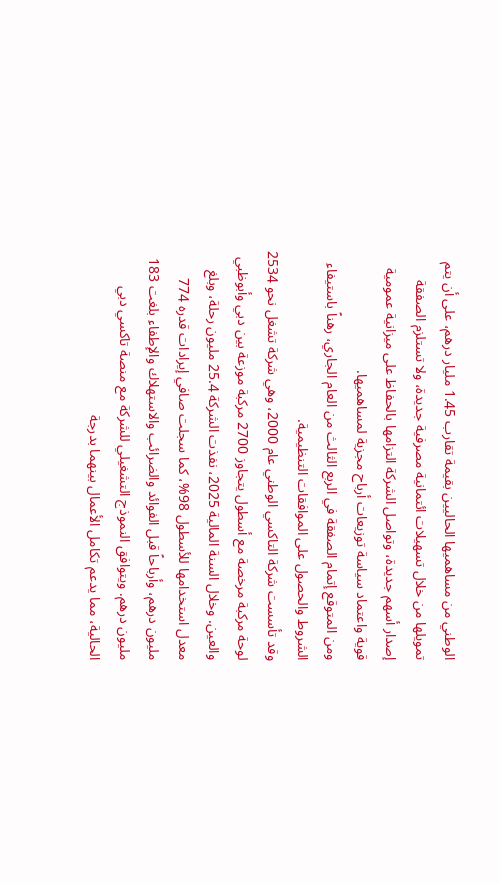الوطني من مساهميها الحاليين بقيمة تقارب 1.45 مليار درهم، على أن يتم تمويلها من خلال تسهيلات ائتمانية مصرفية جديدة، ولا تستلزم الصفقة إصدار أسهم جديدة، وتواصل الشركة التزامها بالحفاظ على ميزانية عمومية قوية واعتماد سياسة توزيعات أرباح مجزية لمساهميها.
ومن المتوقع إتمام الصفقة في الربع الثالث من العام الجاري، رهناً باستيفاء الشروط والحصول على الموافقات التنظيمية.
وقد تأسست شركة التاكسي الوطني عام 2000، وهي شركة تشغل نحو 2534 لوحة مركبة مرخصة مع أسطول يتجاوز 2700 مركبة موزعة بين دبي وأبوظبي والعين. وخلال السنة المالية 2025، نفذت الشركة 25.4 مليون رحلة، وبلغ معدل استخدامها للأسطول 98%، كما سجلت صافي إيرادات قدره 774 مليون درهم، وأرباحاً قبل الفوائد والضرائب والاستهلاك والإطفاء بلغت 183 مليون درهم. ويتوافق النموذج التشغيلي للشركة مع منصة تاكسي دبي الحالية، مما يدعم تكامل الأعمال بينهما بدرجة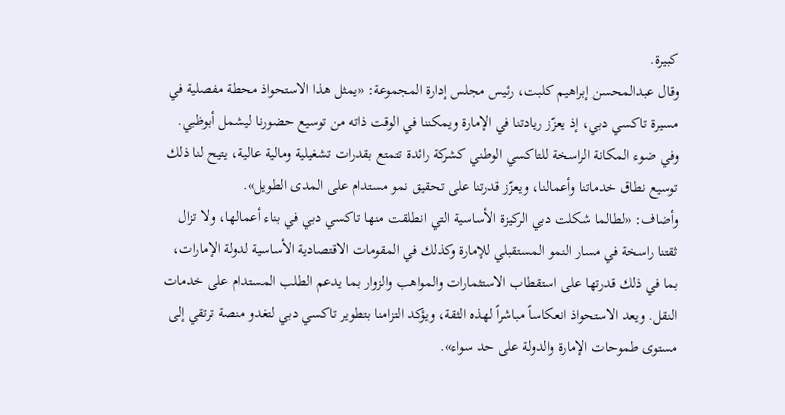كبيرة.
وقال عبدالمحسن إبراهيم كلبت، رئيس مجلس إدارة المجموعة: «يمثل هذا الاستحواذ محطة مفصلية في مسيرة تاكسي دبي، إذ يعزّز ريادتنا في الإمارة ويمكننا في الوقت ذاته من توسيع حضورنا ليشمل أبوظبي. وفي ضوء المكانة الراسخة للتاكسي الوطني كشركة رائدة تتمتع بقدرات تشغيلية ومالية عالية، يتيح لنا ذلك توسیع نطاق خدماتنا وأعمالنا، ويعزّز قدرتنا على تحقيق نمو مستدام على المدى الطويل».
وأضاف: «لطالما شكلت دبي الركيزة الأساسية التي انطلقت منها تاكسي دبي في بناء أعمالها، ولا تزال ثقتنا راسخة في مسار النمو المستقبلي للإمارة وكذلك في المقومات الاقتصادية الأساسية لدولة الإمارات، بما في ذلك قدرتها على استقطاب الاستثمارات والمواهب والزوار بما يدعم الطلب المستدام على خدمات النقل. ويعد الاستحواذ انعكاساً مباشراً لهذه الثقة، ويؤكد التزامنا بتطوير تاكسي دبي لتغدو منصة ترتقي إلى مستوى طموحات الإمارة والدولة على حد سواء».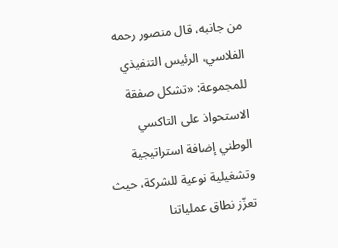من جانبه، قال منصور رحمه الفلاسي، الرئيس التنفيذي للمجموعة: «تشكل صفقة الاستحواذ على التاكسي الوطني إضافة استراتيجية وتشغيلية نوعية للشركة، حيث تعزّز نطاق عملياتنا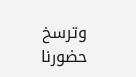وترسخ حضورنا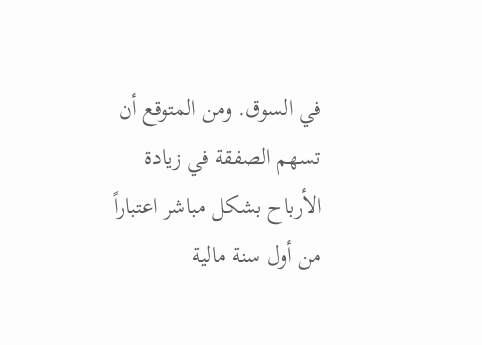في السوق. ومن المتوقع أن تسهم الصفقة في زيادة الأرباح بشكل مباشر اعتباراً من أول سنة مالية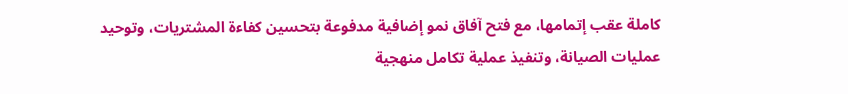كاملة عقب إتمامها، مع فتح آفاق نمو إضافية مدفوعة بتحسين كفاءة المشتريات، وتوحيد عمليات الصيانة، وتنفيذ عملية تكامل منهجية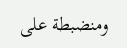ومنضبطة على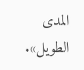المدى الطويل».